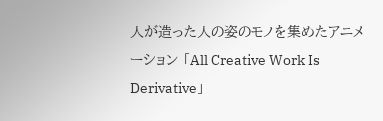人が造った人の姿のモノを集めたアニメーション 「All Creative Work Is Derivative」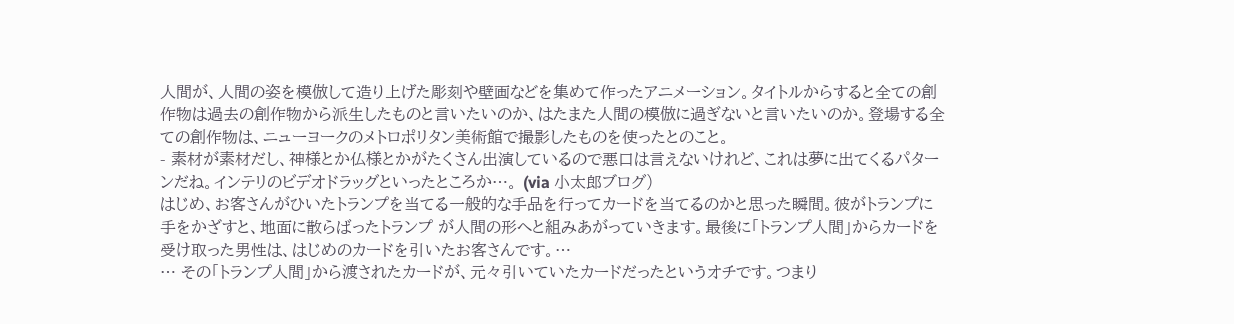人間が、人間の姿を模倣して造り上げた彫刻や壁画などを集めて作ったアニメーション。タイトルからすると全ての創作物は過去の創作物から派生したものと言いたいのか、はたまた人間の模倣に過ぎないと言いたいのか。登場する全ての創作物は、ニューヨークのメトロポリタン美術館で撮影したものを使ったとのこと。
- 素材が素材だし、神様とか仏様とかがたくさん出演しているので悪口は言えないけれど、これは夢に出てくるパターンだね。インテリのビデオドラッグといったところか…。 (via 小太郎ブログ)
はじめ、お客さんがひいたトランプを当てる一般的な手品を行ってカードを当てるのかと思った瞬間。彼がトランプに手をかざすと、地面に散らばったトランプ が人間の形へと組みあがっていきます。最後に「トランプ人間」からカードを受け取った男性は、はじめのカードを引いたお客さんです。…
… その「トランプ人間」から渡されたカードが、元々引いていたカードだったというオチです。つまり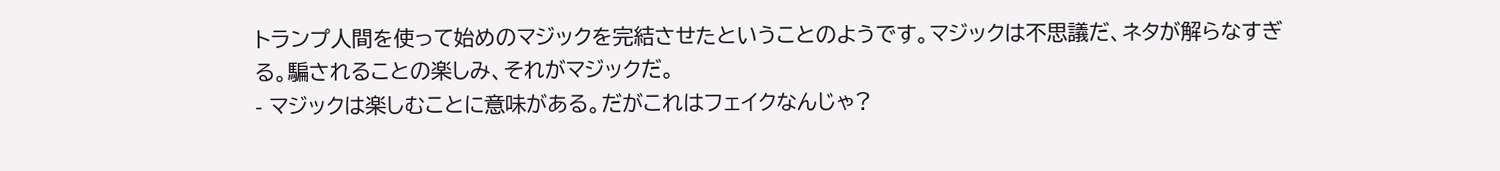トランプ人間を使って始めのマジックを完結させたということのようです。マジックは不思議だ、ネタが解らなすぎる。騙されることの楽しみ、それがマジックだ。
- マジックは楽しむことに意味がある。だがこれはフェイクなんじゃ?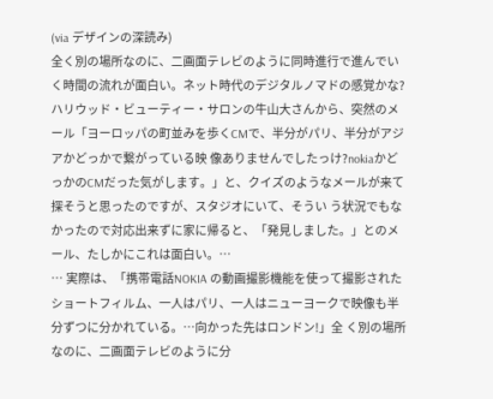(via デザインの深読み)
全く別の場所なのに、二画面テレビのように同時進行で進んでいく時間の流れが面白い。ネット時代のデジタルノマドの感覚かな?
ハリウッド・ビューティー・サロンの牛山大さんから、突然のメール「ヨーロッパの町並みを歩くCMで、半分がパリ、半分がアジアかどっかで繋がっている映 像ありませんでしたっけ?nokiaかどっかのCMだった気がします。」と、クイズのようなメールが来て探そうと思ったのですが、スタジオにいて、そうい う状況でもなかったので対応出来ずに家に帰ると、「発見しました。」とのメール、たしかにこれは面白い。…
… 実際は、「携帯電話NOKIA の動画撮影機能を使って撮影されたショートフィルム、一人はパリ、一人はニューヨークで映像も半分ずつに分かれている。…向かった先はロンドン!」全 く別の場所なのに、二画面テレビのように分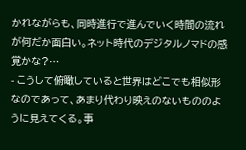かれながらも、同時進行で進んでいく時間の流れが何だか面白い。ネット時代のデジタルノマドの感覚かな?…
- こうして俯瞰していると世界はどこでも相似形なのであって、あまり代わり映えのないもののように見えてくる。事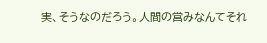実、そうなのだろう。人間の営みなんてそれ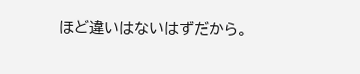ほど違いはないはずだから。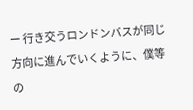ー 行き交うロンドンバスが同じ方向に進んでいくように、僕等の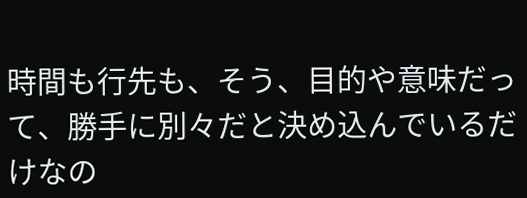時間も行先も、そう、目的や意味だって、勝手に別々だと決め込んでいるだけなの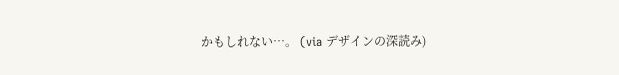かもしれない…。 (via デザインの深読み)